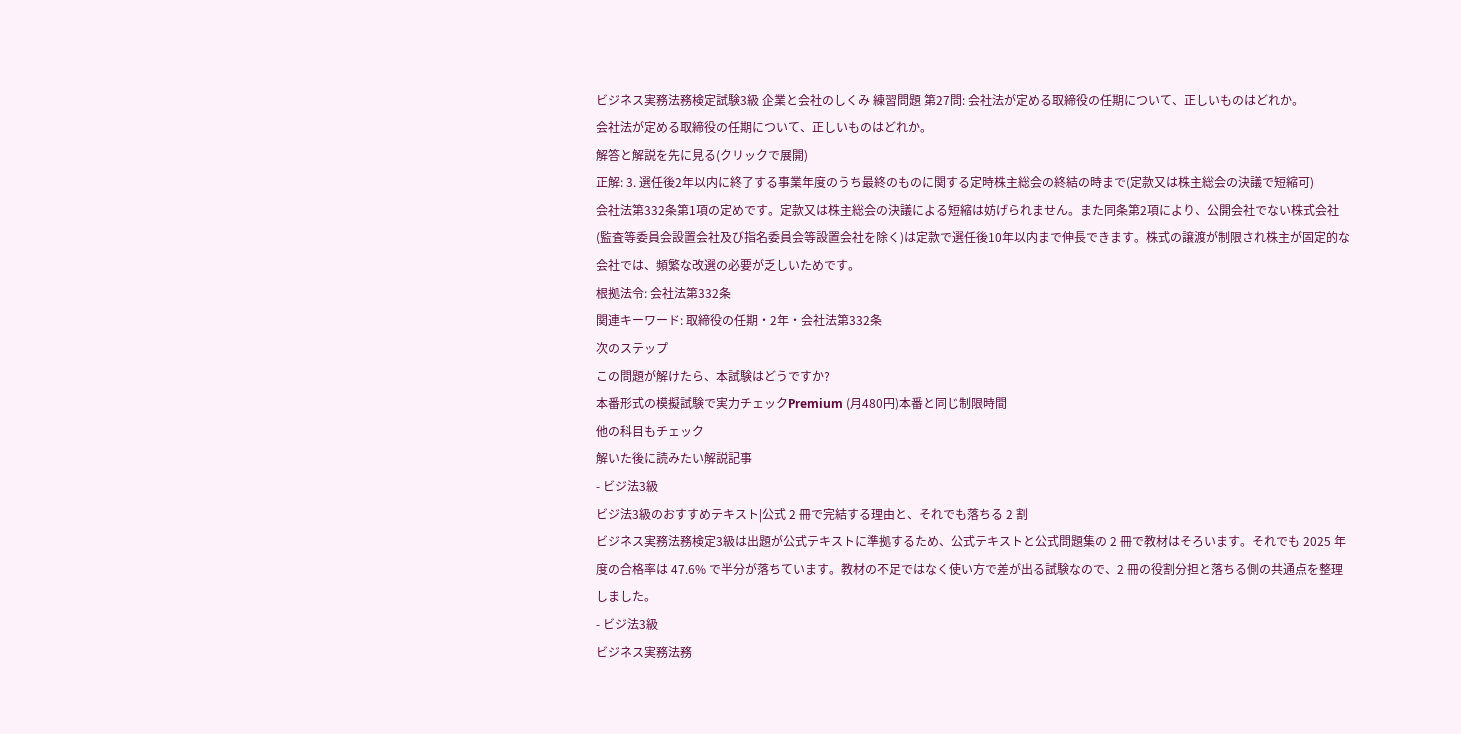ビジネス実務法務検定試験3級 企業と会社のしくみ 練習問題 第27問: 会社法が定める取締役の任期について、正しいものはどれか。
会社法が定める取締役の任期について、正しいものはどれか。
解答と解説を先に見る(クリックで展開)
正解: 3. 選任後2年以内に終了する事業年度のうち最終のものに関する定時株主総会の終結の時まで(定款又は株主総会の決議で短縮可)
会社法第332条第1項の定めです。定款又は株主総会の決議による短縮は妨げられません。また同条第2項により、公開会社でない株式会社(監査等委員会設置会社及び指名委員会等設置会社を除く)は定款で選任後10年以内まで伸長できます。株式の譲渡が制限され株主が固定的な会社では、頻繁な改選の必要が乏しいためです。
根拠法令: 会社法第332条
関連キーワード: 取締役の任期・2年・会社法第332条
次のステップ
この問題が解けたら、本試験はどうですか?
本番形式の模擬試験で実力チェックPremium (月480円)本番と同じ制限時間
他の科目もチェック
解いた後に読みたい解説記事
- ビジ法3級
ビジ法3級のおすすめテキスト|公式 2 冊で完結する理由と、それでも落ちる 2 割
ビジネス実務法務検定3級は出題が公式テキストに準拠するため、公式テキストと公式問題集の 2 冊で教材はそろいます。それでも 2025 年度の合格率は 47.6% で半分が落ちています。教材の不足ではなく使い方で差が出る試験なので、2 冊の役割分担と落ちる側の共通点を整理しました。
- ビジ法3級
ビジネス実務法務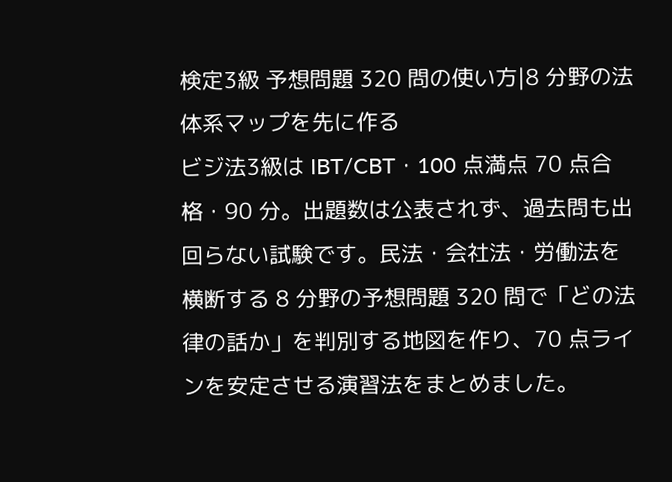検定3級 予想問題 320 問の使い方|8 分野の法体系マップを先に作る
ビジ法3級は IBT/CBT・100 点満点 70 点合格・90 分。出題数は公表されず、過去問も出回らない試験です。民法・会社法・労働法を横断する 8 分野の予想問題 320 問で「どの法律の話か」を判別する地図を作り、70 点ラインを安定させる演習法をまとめました。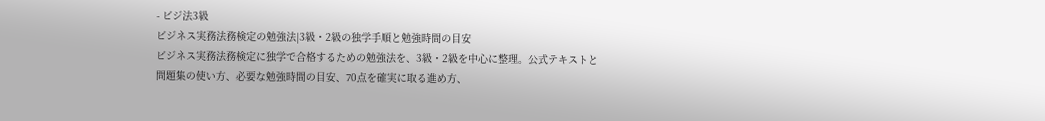- ビジ法3級
ビジネス実務法務検定の勉強法|3級・2級の独学手順と勉強時間の目安
ビジネス実務法務検定に独学で合格するための勉強法を、3級・2級を中心に整理。公式テキストと問題集の使い方、必要な勉強時間の目安、70点を確実に取る進め方、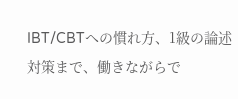IBT/CBTへの慣れ方、1級の論述対策まで、働きながらで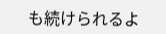も続けられるよ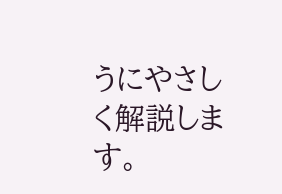うにやさしく解説します。